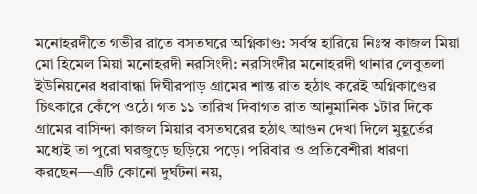মনোহরদীতে গভীর রাতে বসতঘরে অগ্নিকাণ্ড: সর্বস্ব হারিয়ে নিঃস্ব কাজল মিয়া
মো হিমেল মিয়া মনোহরদী নরসিংদী: নরসিংদীর মনোহরদী থানার লেবুতলা ইউনিয়নের ধরাবান্ধা দিঘীরপাড় গ্রামের শান্ত রাত হঠাৎ করেই অগ্নিকাণ্ডের চিৎকারে কেঁপে ওঠে। গত ১১ তারিখ দিবাগত রাত আনুমানিক ১টার দিকে গ্রামের বাসিন্দা কাজল মিয়ার বসতঘরের হঠাৎ আগুন দেখা দিলে মুহূর্তের মধ্যেই তা পুরো ঘরজুড়ে ছড়িয়ে পড়ে। পরিবার ও প্রতিবেশীরা ধারণা করছেন—এটি কোনো দুর্ঘটনা নয়,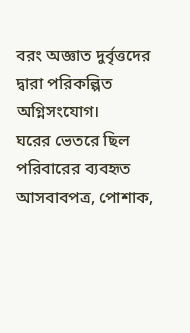বরং অজ্ঞাত দুর্বৃত্তদের দ্বারা পরিকল্পিত অগ্নিসংযোগ।
ঘরের ভেতরে ছিল পরিবারের ব্যবহৃত আসবাবপত্র, পোশাক,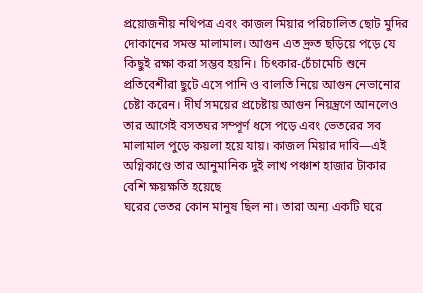প্রয়োজনীয় নথিপত্র এবং কাজল মিয়ার পরিচালিত ছোট মুদির দোকানের সমস্ত মালামাল। আগুন এত দ্রুত ছড়িয়ে পড়ে যে কিছুই রক্ষা করা সম্ভব হয়নি। চিৎকার-চেঁচামেচি শুনে প্রতিবেশীরা ছুটে এসে পানি ও বালতি নিয়ে আগুন নেভানোর চেষ্টা করেন। দীর্ঘ সময়ের প্রচেষ্টায় আগুন নিয়ন্ত্রণে আনলেও তার আগেই বসতঘর সম্পূর্ণ ধসে পড়ে এবং ভেতরের সব মালামাল পুড়ে কয়লা হয়ে যায়। কাজল মিয়ার দাবি—এই অগ্নিকাণ্ডে তার আনুমানিক দুই লাখ পঞ্চাশ হাজার টাকার বেশি ক্ষয়ক্ষতি হয়েছে
ঘরের ভেতর কোন মানুষ ছিল না। তারা অন্য একটি ঘরে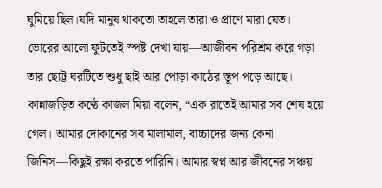ঘুমিয়ে ছিল।যদি মানুষ থাকতো তাহলে তারা ও প্রাণে মারা যেত।
ভোরের আলো ফুটতেই স্পষ্ট দেখা যায়—আজীবন পরিশ্রম করে গড়া তার ছোট্ট ঘরটিতে শুধু ছাই আর পোড়া কাঠের স্তূপ পড়ে আছে। কান্নাজড়িত কণ্ঠে কাজল মিয়া বলেন, “এক রাতেই আমার সব শেষ হয়ে গেল। আমার দোকানের সব মালামাল, বাচ্চাদের জন্য কেনা জিনিস—কিছুই রক্ষা করতে পারিনি। আমার স্বপ্ন আর জীবনের সঞ্চয়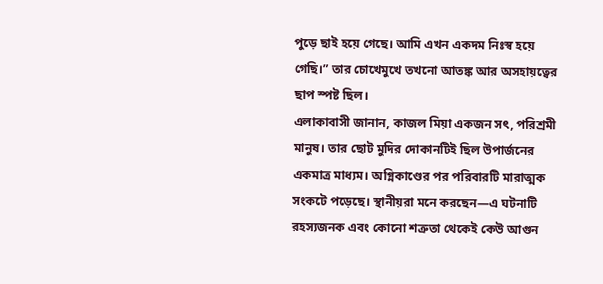পুড়ে ছাই হয়ে গেছে। আমি এখন একদম নিঃস্ব হয়ে গেছি।” তার চোখেমুখে তখনো আতঙ্ক আর অসহায়ত্বের ছাপ স্পষ্ট ছিল।
এলাকাবাসী জানান, কাজল মিয়া একজন সৎ, পরিশ্রমী মানুষ। তার ছোট মুদির দোকানটিই ছিল উপার্জনের একমাত্র মাধ্যম। অগ্নিকাণ্ডের পর পরিবারটি মারাত্মক সংকটে পড়েছে। স্থানীয়রা মনে করছেন—এ ঘটনাটি রহস্যজনক এবং কোনো শত্রুতা থেকেই কেউ আগুন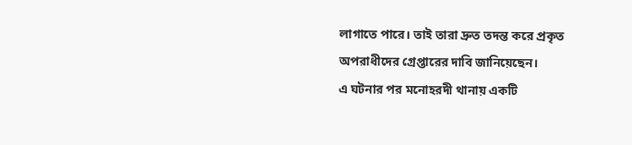লাগাতে পারে। তাই তারা দ্রুত তদন্ত করে প্রকৃত অপরাধীদের গ্রেপ্তারের দাবি জানিয়েছেন।
এ ঘটনার পর মনোহরদী থানায় একটি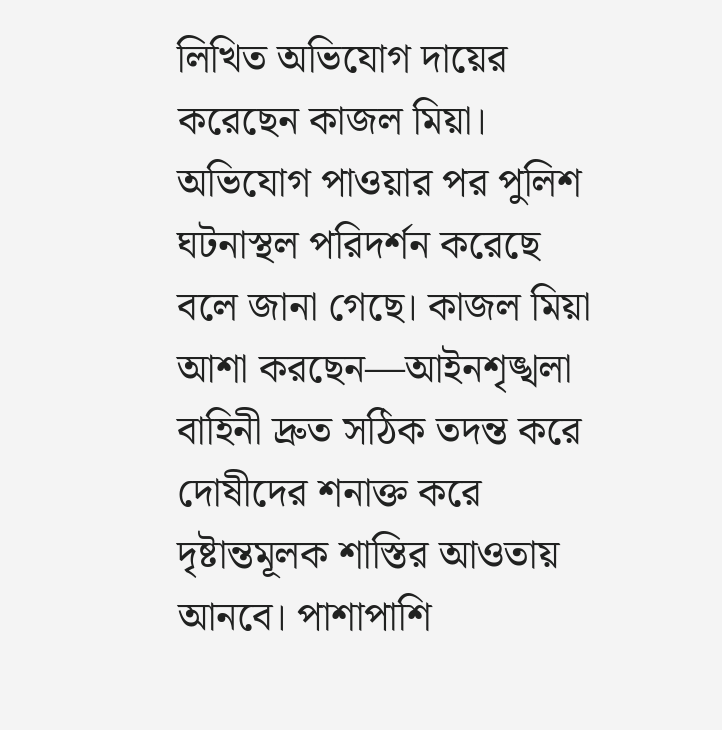লিখিত অভিযোগ দায়ের করেছেন কাজল মিয়া। অভিযোগ পাওয়ার পর পুলিশ ঘটনাস্থল পরিদর্শন করেছে বলে জানা গেছে। কাজল মিয়া আশা করছেন—আইনশৃঙ্খলা বাহিনী দ্রুত সঠিক তদন্ত করে দোষীদের শনাক্ত করে দৃষ্টান্তমূলক শাস্তির আওতায় আনবে। পাশাপাশি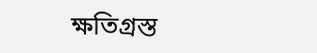ক্ষতিগ্রস্ত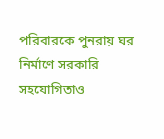পরিবারকে পুনরায় ঘর নির্মাণে সরকারি সহযোগিতাও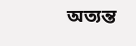অত্যন্ত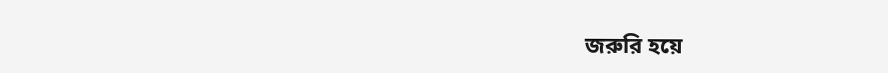জরুরি হয়ে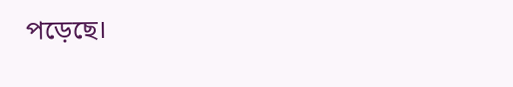পড়েছে।